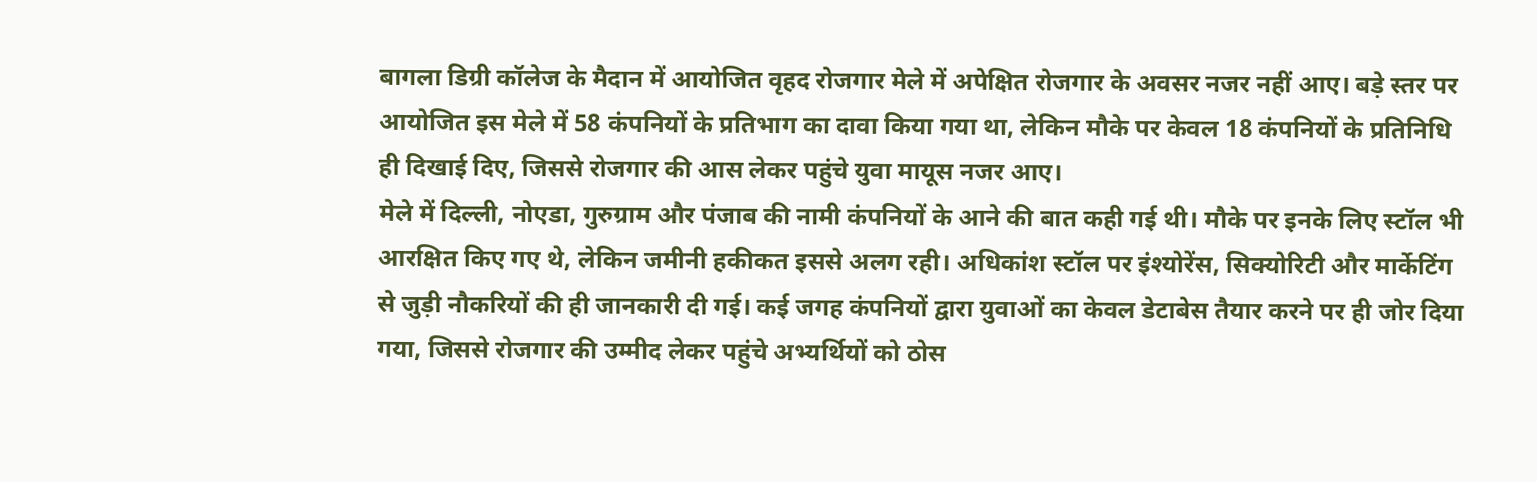बागला डिग्री कॉलेज के मैदान में आयोजित वृहद रोजगार मेले में अपेक्षित रोजगार के अवसर नजर नहीं आए। बड़े स्तर पर आयोजित इस मेले में 58 कंपनियों के प्रतिभाग का दावा किया गया था, लेकिन मौके पर केवल 18 कंपनियों के प्रतिनिधि ही दिखाई दिए, जिससे रोजगार की आस लेकर पहुंचे युवा मायूस नजर आए।
मेले में दिल्ली, नोएडा, गुरुग्राम और पंजाब की नामी कंपनियों के आने की बात कही गई थी। मौके पर इनके लिए स्टॉल भी आरक्षित किए गए थे, लेकिन जमीनी हकीकत इससे अलग रही। अधिकांश स्टॉल पर इंश्योरेंस, सिक्योरिटी और मार्केटिंग से जुड़ी नौकरियों की ही जानकारी दी गई। कई जगह कंपनियों द्वारा युवाओं का केवल डेटाबेस तैयार करने पर ही जोर दिया गया, जिससे रोजगार की उम्मीद लेकर पहुंचे अभ्यर्थियों को ठोस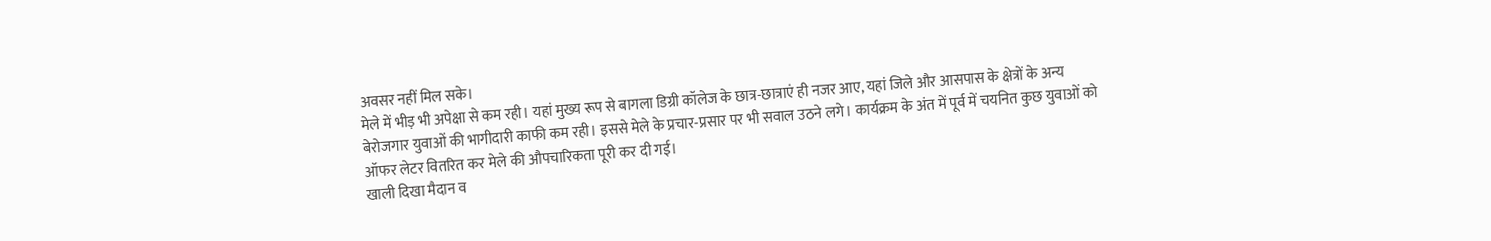अवसर नहीं मिल सके।
मेले में भीड़ भी अपेक्षा से कम रही। यहां मुख्य रूप से बागला डिग्री कॉलेज के छात्र-छात्राएं ही नजर आए, यहां जिले और आसपास के क्षेत्रों के अन्य बेरोजगार युवाओं की भागीदारी काफी कम रही। इससे मेले के प्रचार-प्रसार पर भी सवाल उठने लगे। कार्यक्रम के अंत में पूर्व में चयनित कुछ युवाओं को ऑफर लेटर वितरित कर मेले की औपचारिकता पूरी कर दी गई।
खाली दिखा मैदान व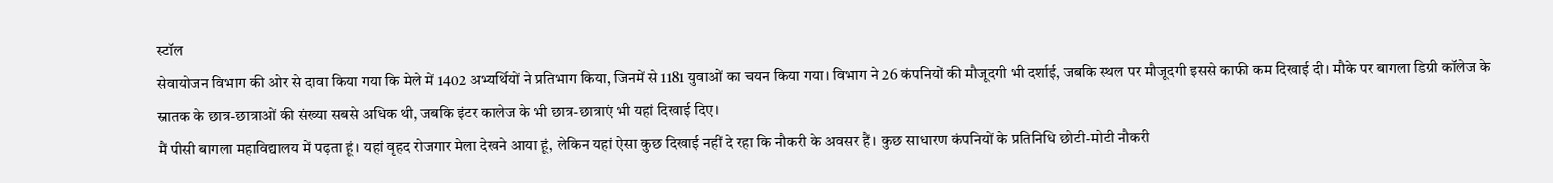स्टॉल
सेवायोजन विभाग की ओर से दावा किया गया कि मेले में 1402 अभ्यर्थियों ने प्रतिभाग किया, जिनमें से 1181 युवाओं का चयन किया गया। विभाग ने 26 कंपनियों की मौजूदगी भी दर्शाई, जबकि स्थल पर मौजूदगी इससे काफी कम दिखाई दी। मौके पर बागला डिग्री कॉलेज के स्नातक के छात्र-छात्राओं की संख्या सबसे अधिक थी, जबकि इंटर कालेज के भी छात्र-छात्राएं भी यहां दिखाई दिए।
मैं पीसी बागला महाविद्यालय में पढ़ता हूं। यहां वृहद रोजगार मेला देखने आया हूं, लेकिन यहां ऐसा कुछ दिखाई नहीं दे रहा कि नौकरी के अवसर हैं। कुछ साधारण कंपनियों के प्रतिनिधि छोटी-मोटी नौकरी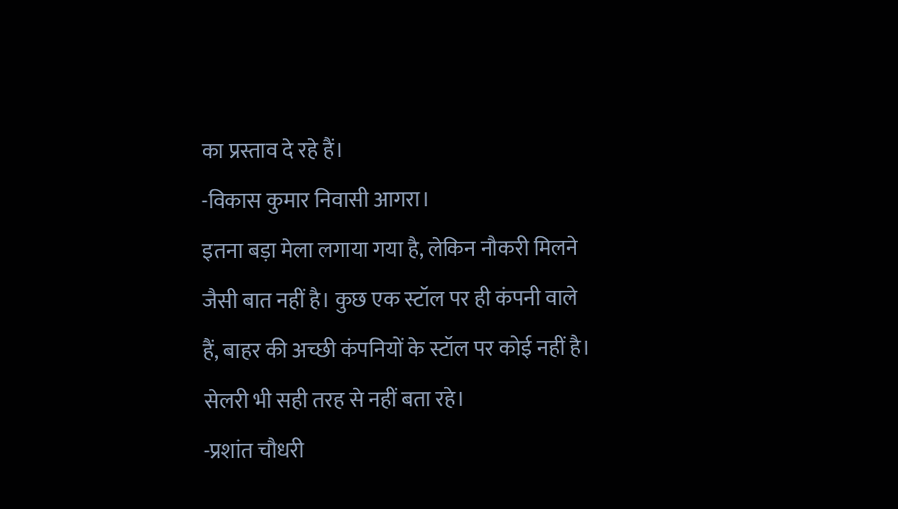का प्रस्ताव दे रहे हैं।
-विकास कुमार निवासी आगरा।
इतना बड़ा मेला लगाया गया है, लेकिन नौकरी मिलने जैसी बात नहीं है। कुछ एक स्टॉल पर ही कंपनी वाले हैं, बाहर की अच्छी कंपनियों के स्टॉल पर कोई नहीं है। सेलरी भी सही तरह से नहीं बता रहे।
-प्रशांत चौधरी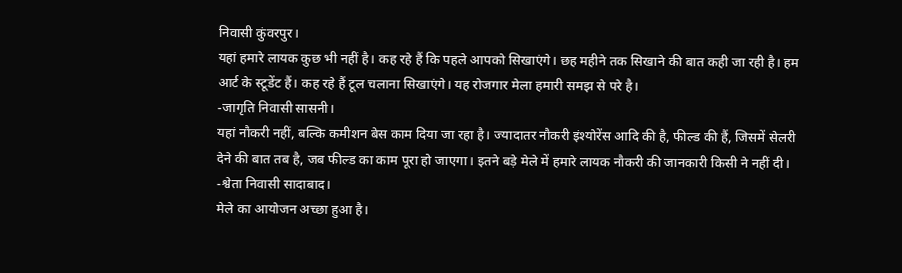निवासी कुंवरपुर।
यहां हमारे लायक कुछ भी नहीं है। कह रहे हैं कि पहले आपको सिखाएंगे। छह महीने तक सिखाने की बात कही जा रही है। हम आर्ट के स्टूडेंट हैं। कह रहे हैं टूल चलाना सिखाएंगे। यह रोजगार मेला हमारी समझ से परे है।
-जागृति निवासी सासनी।
यहां नौकरी नहीं, बल्कि कमीशन बेस काम दिया जा रहा है। ज्यादातर नौकरी इंश्योरेंस आदि की है, फील्ड की हैं, जिसमें सेलरी देने की बात तब है, जब फील्ड का काम पूरा हो जाएगा। इतने बड़े मेले में हमारे लायक नौकरी की जानकारी किसी ने नहीं दी।
-श्वेता निवासी सादाबाद।
मेले का आयोजन अच्छा हुआ है।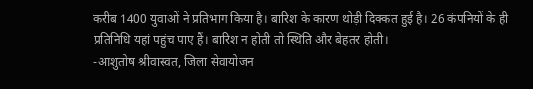करीब 1400 युवाओं ने प्रतिभाग किया है। बारिश के कारण थोड़ी दिक्कत हुई है। 26 कंपनियों के ही प्रतिनिधि यहां पहुंच पाए हैं। बारिश न होती तो स्थिति और बेहतर होती।
-आशुतोष श्रीवास्वत, जिला सेवायोजन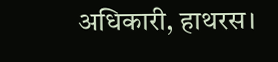अधिकारी, हाथरस।